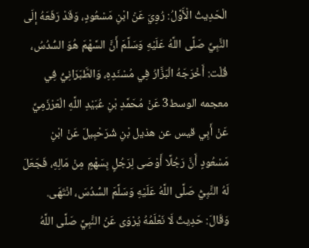الْحَدِيثُ الْأَوَّلُ: رُوِيَ عَنْ ابْنِ مَسْعُودٍ، وَقَدْ رَفَعَهُ إلَى النَّبِيِّ صَلَّى اللَّهُ عَلَيْهِ وَسَلَّمَ أَنَّ السَّهْمَ هُوَ السُّدُسُ، قُلْت: أَخْرَجَهُ الْبَزَّارُ فِي مُسْنَدِهِ، وَالطَّبَرَانِيُّ فِي معجمه الوسط3 عَنْ مُحَمَّدِ بْنِ عُبَيْدِ اللَّهِ الْعَرْزَمِيِّ عَنْ أَبِي قيس عن هذيل بْنِ شُرَحْبِيلَ عَنْ ابْنِ مَسْعُودٍ أَنَّ رَجُلًا أَوْصَى لِرَجُلٍ بِسَهْمٍ مِنْ مَالِهِ، فَجَعَلَ لَهُ النَّبِيُّ صَلَّى اللَّهُ عَلَيْهِ وَسَلَّمَ السُّدُسَ، انْتَهَى. وَقَالَ: حَدِيثٌ لَا نَعْلَمُهُ يُرْوَى عَنْ النَّبِيِّ صَلَّى اللَّهُ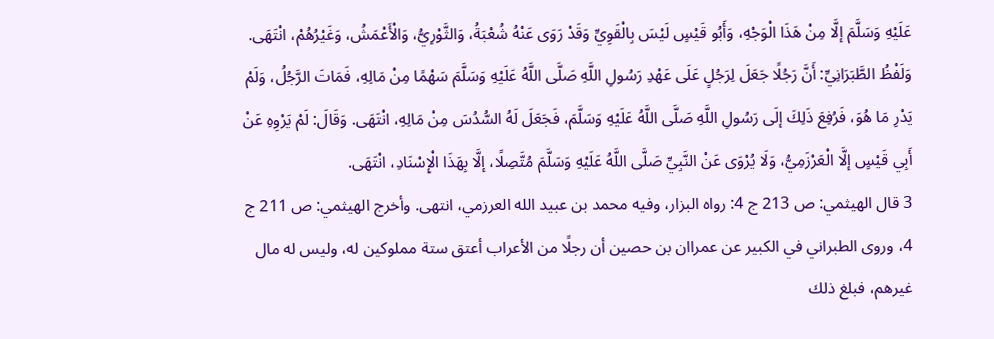عَلَيْهِ وَسَلَّمَ إلَّا مِنْ هَذَا الْوَجْهِ، وَأَبُو قَيْسٍ لَيْسَ بِالْقَوِيِّ وَقَدْ رَوَى عَنْهُ شُعْبَةُ، وَالثَّوْرِيُّ، وَالْأَعْمَشُ، وَغَيْرُهُمْ، انْتَهَى. وَلَفْظُ الطَّبَرَانِيِّ: أَنَّ رَجُلًا جَعَلَ لِرَجُلٍ عَلَى عَهْدِ رَسُولِ اللَّهِ صَلَّى اللَّهُ عَلَيْهِ وَسَلَّمَ سَهْمًا مِنْ مَالِهِ، فَمَاتَ الرَّجُلُ، وَلَمْ يَدْرِ مَا هُوَ، فَرُفِعَ ذَلِكَ إلَى رَسُولِ اللَّهِ صَلَّى اللَّهُ عَلَيْهِ وَسَلَّمَ، فَجَعَلَ لَهُ السُّدُسَ مِنْ مَالِهِ، انْتَهَى. وَقَالَ: لَمْ يَرْوِهِ عَنْ أَبِي قَيْسٍ إلَّا الْعَرْزَمِيُّ، وَلَا يُرْوَى عَنْ النَّبِيِّ صَلَّى اللَّهُ عَلَيْهِ وَسَلَّمَ مُتَّصِلًا، إلَّا بِهَذَا الْإِسْنَادِ، انْتَهَى.
3 قال الهيثمي: ص 213 ج 4: رواه البزار، وفيه محمد بن عبيد الله العرزمي، انتهى. وأخرج الهيثمي: ص 211 ج 4، وروى الطبراني في الكبير عن عمراان بن حصين أن رجلًا من الأعراب أعتق ستة مملوكين له، وليس له مال غيرهم، فبلغ ذلك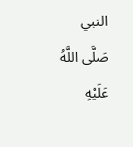النبي صَلَّى اللَّهُ عَلَيْهِ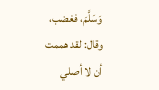وَسَلَّمَ، فغضب، وقال: لقد هممت أن لا أصلي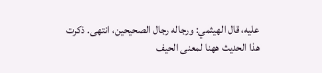عليه، قال الهيثمي: ورجاله رجال الصحيحين، انتهى. ذكرت هذا الحديث ههنا لمعنى الحيف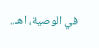في الوصية، اهـ..